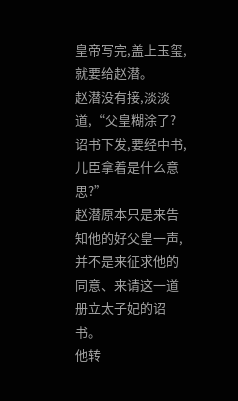皇帝写完,盖上玉玺,就要给赵潜。
赵潜没有接,淡淡道,“父皇糊涂了?诏书下发,要经中书,儿臣拿着是什么意思?”
赵潜原本只是来告知他的好父皇一声,并不是来征求他的同意、来请这一道册立太子妃的诏书。
他转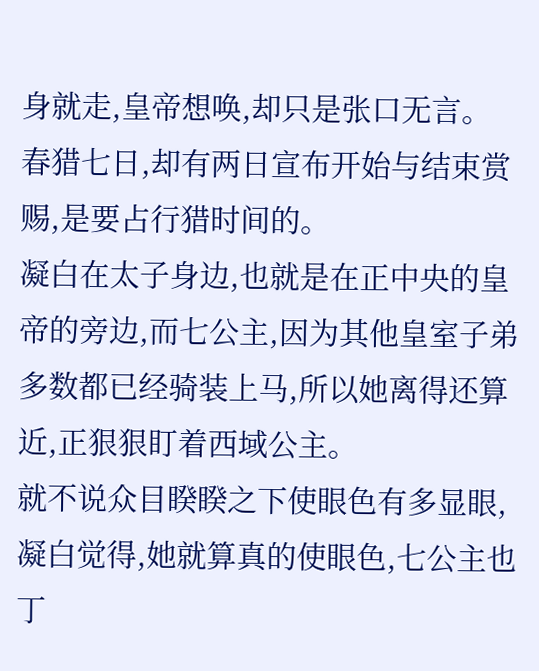身就走,皇帝想唤,却只是张口无言。
春猎七日,却有两日宣布开始与结束赏赐,是要占行猎时间的。
凝白在太子身边,也就是在正中央的皇帝的旁边,而七公主,因为其他皇室子弟多数都已经骑装上马,所以她离得还算近,正狠狠盯着西域公主。
就不说众目睽睽之下使眼色有多显眼,凝白觉得,她就算真的使眼色,七公主也丁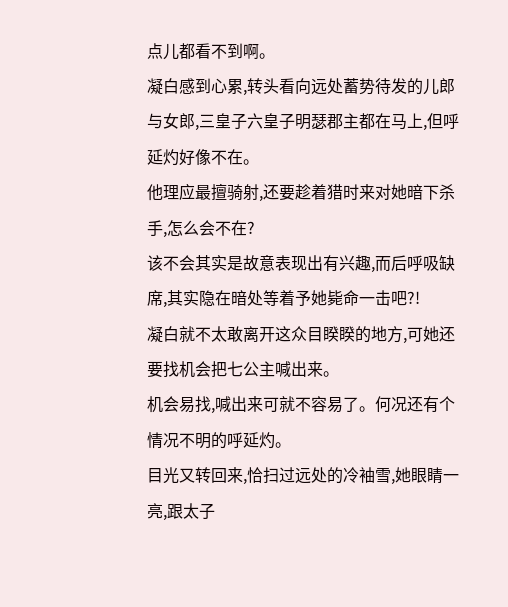点儿都看不到啊。
凝白感到心累,转头看向远处蓄势待发的儿郎与女郎,三皇子六皇子明瑟郡主都在马上,但呼延灼好像不在。
他理应最擅骑射,还要趁着猎时来对她暗下杀手,怎么会不在?
该不会其实是故意表现出有兴趣,而后呼吸缺席,其实隐在暗处等着予她毙命一击吧?!
凝白就不太敢离开这众目睽睽的地方,可她还要找机会把七公主喊出来。
机会易找,喊出来可就不容易了。何况还有个情况不明的呼延灼。
目光又转回来,恰扫过远处的冷袖雪,她眼睛一亮,跟太子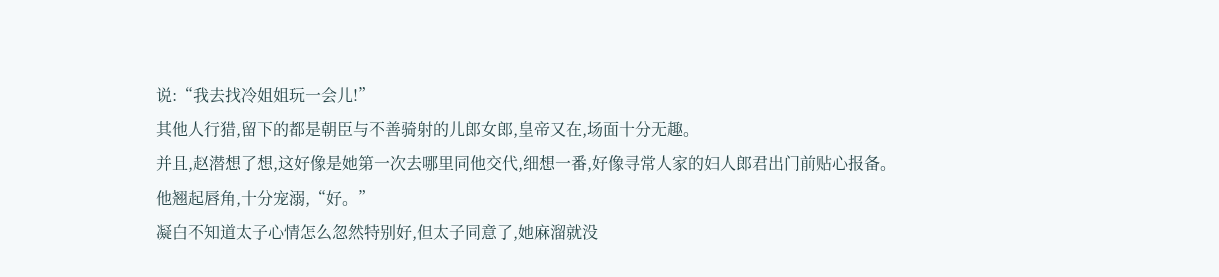说:“我去找冷姐姐玩一会儿!”
其他人行猎,留下的都是朝臣与不善骑射的儿郎女郎,皇帝又在,场面十分无趣。
并且,赵潜想了想,这好像是她第一次去哪里同他交代,细想一番,好像寻常人家的妇人郎君出门前贴心报备。
他翘起唇角,十分宠溺,“好。”
凝白不知道太子心情怎么忽然特别好,但太子同意了,她麻溜就没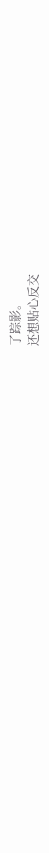了踪影。
还想贴心反交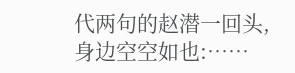代两句的赵潜一回头,身边空空如也:……